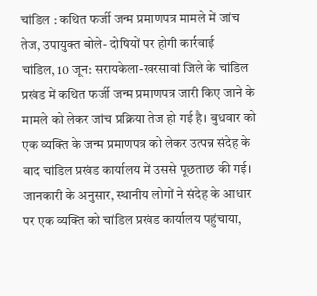चांडिल : कथित फर्जी जन्म प्रमाणपत्र मामले में जांच तेज, उपायुक्त बोले- दोषियों पर होगी कार्रवाई
चांडिल, 10 जून: सरायकेला-खरसावां जिले के चांडिल प्रखंड में कथित फर्जी जन्म प्रमाणपत्र जारी किए जाने के मामले को लेकर जांच प्रक्रिया तेज हो गई है। बुधवार को एक व्यक्ति के जन्म प्रमाणपत्र को लेकर उत्पन्न संदेह के बाद चांडिल प्रखंड कार्यालय में उससे पूछताछ की गई।
जानकारी के अनुसार, स्थानीय लोगों ने संदेह के आधार पर एक व्यक्ति को चांडिल प्रखंड कार्यालय पहुंचाया,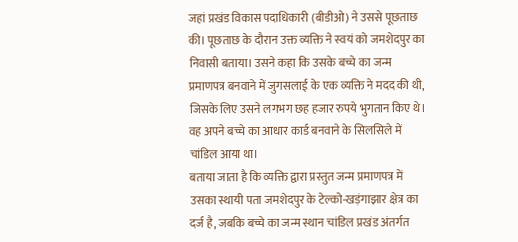जहां प्रखंड विकास पदाधिकारी (बीडीओ) ने उससे पूछताछ की। पूछताछ के दौरान उक्त व्यक्ति ने स्वयं को जमशेदपुर का निवासी बताया। उसने कहा कि उसके बच्चे का जन्म प्रमाणपत्र बनवाने में जुगसलाई के एक व्यक्ति ने मदद की थी, जिसके लिए उसने लगभग छह हजार रुपये भुगतान किए थे। वह अपने बच्चे का आधार कार्ड बनवाने के सिलसिले में चांडिल आया था।
बताया जाता है कि व्यक्ति द्वारा प्रस्तुत जन्म प्रमाणपत्र में उसका स्थायी पता जमशेदपुर के टेल्को-खड़ंगाझार क्षेत्र का दर्ज है, जबकि बच्चे का जन्म स्थान चांडिल प्रखंड अंतर्गत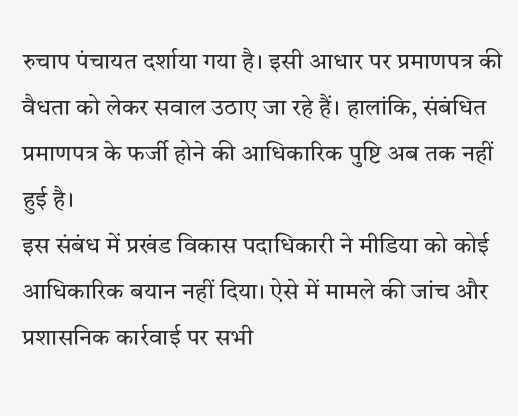रुचाप पंचायत दर्शाया गया है। इसी आधार पर प्रमाणपत्र की वैधता को लेकर सवाल उठाए जा रहे हैं। हालांकि, संबंधित प्रमाणपत्र के फर्जी होने की आधिकारिक पुष्टि अब तक नहीं हुई है।
इस संबंध में प्रखंड विकास पदाधिकारी ने मीडिया को कोई आधिकारिक बयान नहीं दिया। ऐसे में मामले की जांच और प्रशासनिक कार्रवाई पर सभी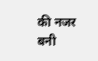की नजर बनी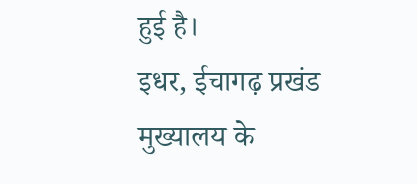हुई है।
इधर, ईचागढ़ प्रखंड मुख्यालय के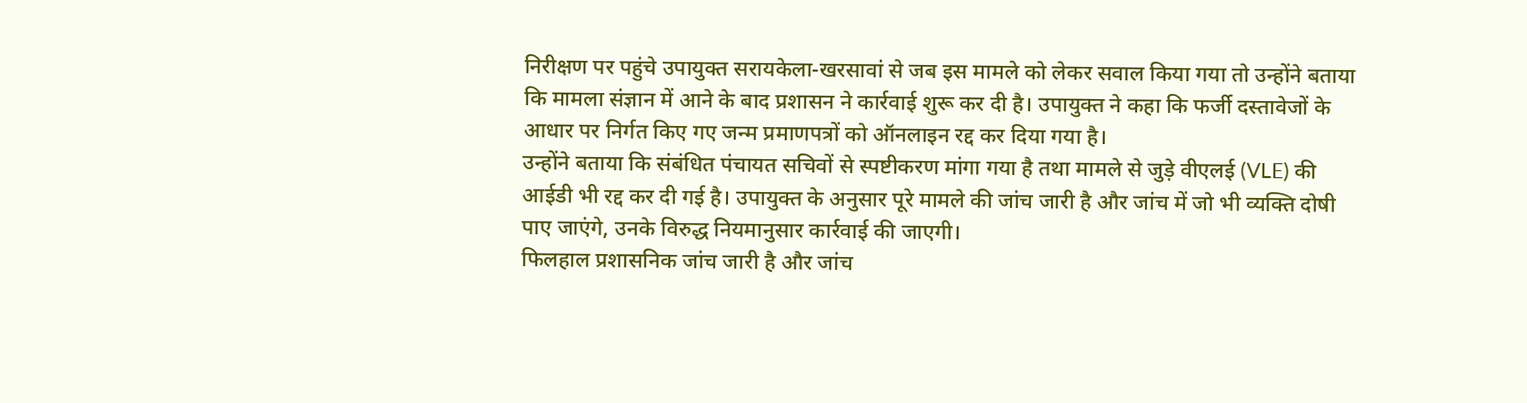निरीक्षण पर पहुंचे उपायुक्त सरायकेला-खरसावां से जब इस मामले को लेकर सवाल किया गया तो उन्होंने बताया कि मामला संज्ञान में आने के बाद प्रशासन ने कार्रवाई शुरू कर दी है। उपायुक्त ने कहा कि फर्जी दस्तावेजों के आधार पर निर्गत किए गए जन्म प्रमाणपत्रों को ऑनलाइन रद्द कर दिया गया है।
उन्होंने बताया कि संबंधित पंचायत सचिवों से स्पष्टीकरण मांगा गया है तथा मामले से जुड़े वीएलई (VLE) की आईडी भी रद्द कर दी गई है। उपायुक्त के अनुसार पूरे मामले की जांच जारी है और जांच में जो भी व्यक्ति दोषी पाए जाएंगे, उनके विरुद्ध नियमानुसार कार्रवाई की जाएगी।
फिलहाल प्रशासनिक जांच जारी है और जांच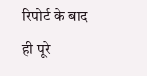रिपोर्ट के बाद ही पूरे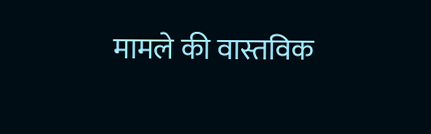मामले की वास्तविक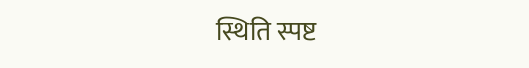स्थिति स्पष्ट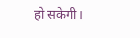हो सकेगी।